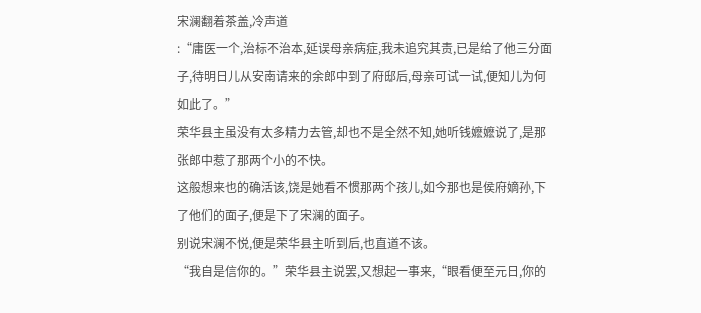宋澜翻着茶盖,冷声道
:“庸医一个,治标不治本,延误母亲病症,我未追究其责,已是给了他三分面子,待明日儿从安南请来的余郎中到了府邸后,母亲可试一试,便知儿为何如此了。”
荣华县主虽没有太多精力去管,却也不是全然不知,她听钱嬷嬷说了,是那张郎中惹了那两个小的不快。
这般想来也的确活该,饶是她看不惯那两个孩儿,如今那也是侯府嫡孙,下了他们的面子,便是下了宋澜的面子。
别说宋澜不悦,便是荣华县主听到后,也直道不该。
“我自是信你的。”荣华县主说罢,又想起一事来,“眼看便至元日,你的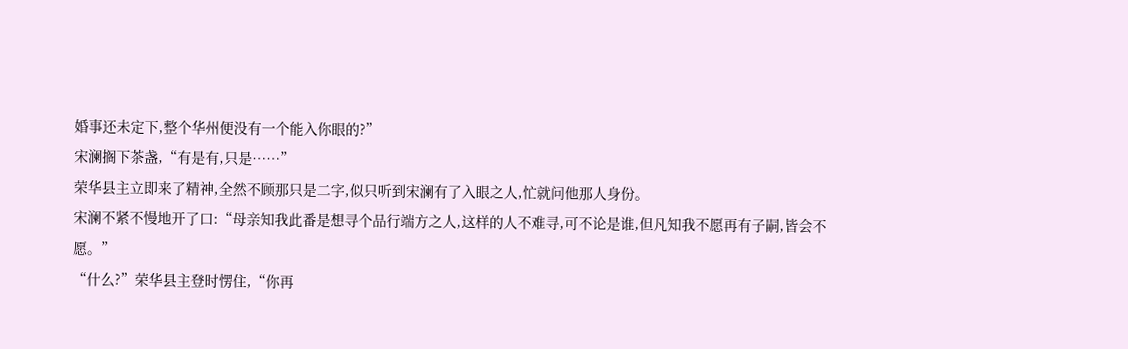婚事还未定下,整个华州便没有一个能入你眼的?”
宋澜搁下茶盏,“有是有,只是……”
荣华县主立即来了精神,全然不顾那只是二字,似只听到宋澜有了入眼之人,忙就问他那人身份。
宋澜不紧不慢地开了口:“母亲知我此番是想寻个品行端方之人,这样的人不难寻,可不论是谁,但凡知我不愿再有子嗣,皆会不愿。”
“什么?”荣华县主登时愣住,“你再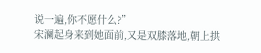说一遍,你不愿什么?”
宋澜起身来到她面前,又是双膝落地,朝上拱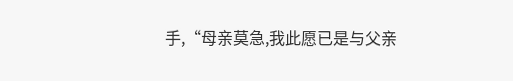手,“母亲莫急,我此愿已是与父亲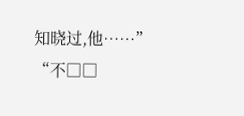知晓过,他……”
“不□□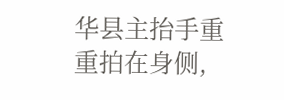华县主抬手重重拍在身侧,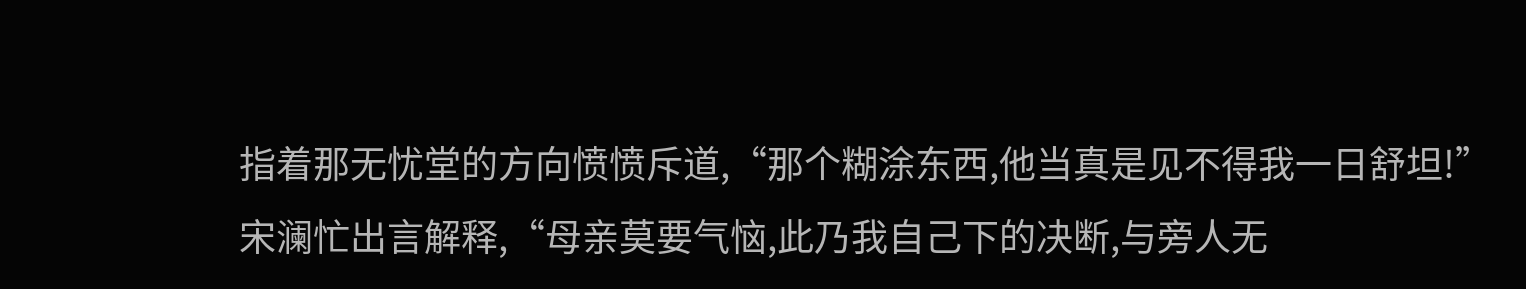指着那无忧堂的方向愤愤斥道,“那个糊涂东西,他当真是见不得我一日舒坦!”
宋澜忙出言解释,“母亲莫要气恼,此乃我自己下的决断,与旁人无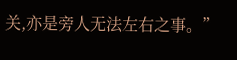关,亦是旁人无法左右之事。”